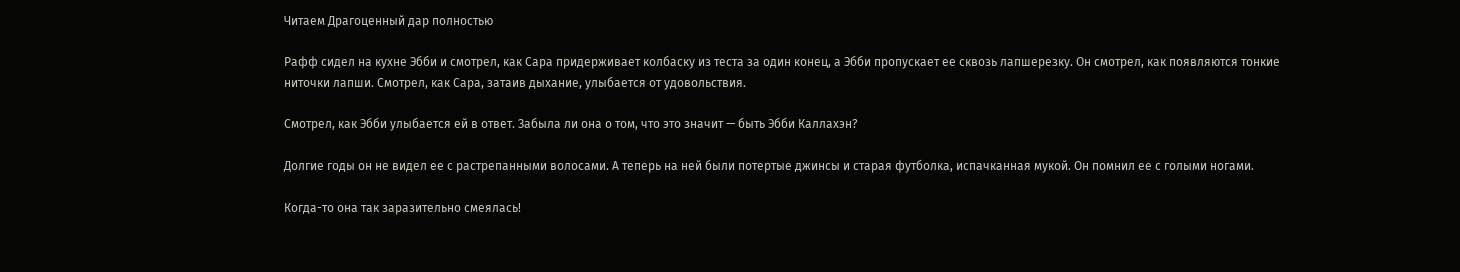Читаем Драгоценный дар полностью

Рафф сидел на кухне Эбби и смотрел, как Сара придерживает колбаску из теста за один конец, а Эбби пропускает ее сквозь лапшерезку. Он смотрел, как появляются тонкие ниточки лапши. Смотрел, как Сара, затаив дыхание, улыбается от удовольствия.

Смотрел, как Эбби улыбается ей в ответ. Забыла ли она о том, что это значит — быть Эбби Каллахэн?

Долгие годы он не видел ее с растрепанными волосами. А теперь на ней были потертые джинсы и старая футболка, испачканная мукой. Он помнил ее с голыми ногами.

Когда-то она так заразительно смеялась!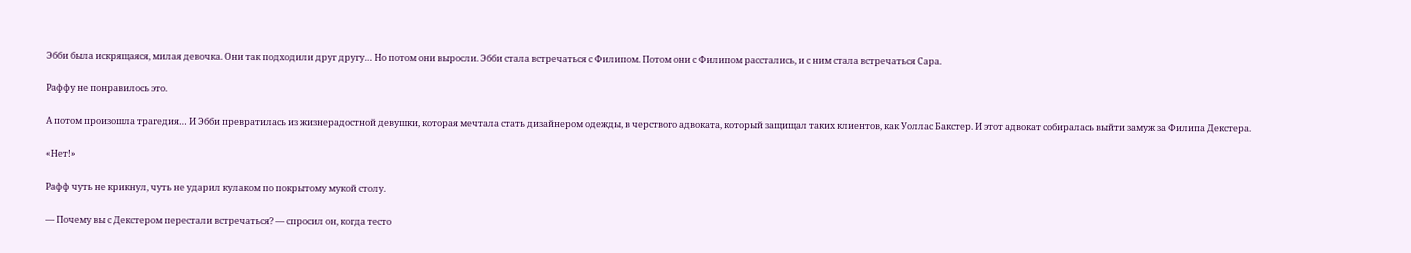Эбби была искрящаяся, милая девочка. Они так подходили друг другу… Но потом они выросли. Эбби стала встречаться с Филипом. Потом они с Филипом расстались, и с ним стала встречаться Сара.

Раффу не понравилось это.

А потом произошла трагедия… И Эбби превратилась из жизнерадостной девушки, которая мечтала стать дизайнером одежды, в черствого адвоката, который защищал таких клиентов, как Уоллас Бакстер. И этот адвокат собиралась выйти замуж за Филипа Декстера.

«Нет!»

Рафф чуть не крикнул, чуть не ударил кулаком по покрытому мукой столу.

— Почему вы с Декстером перестали встречаться? — спросил он, когда тесто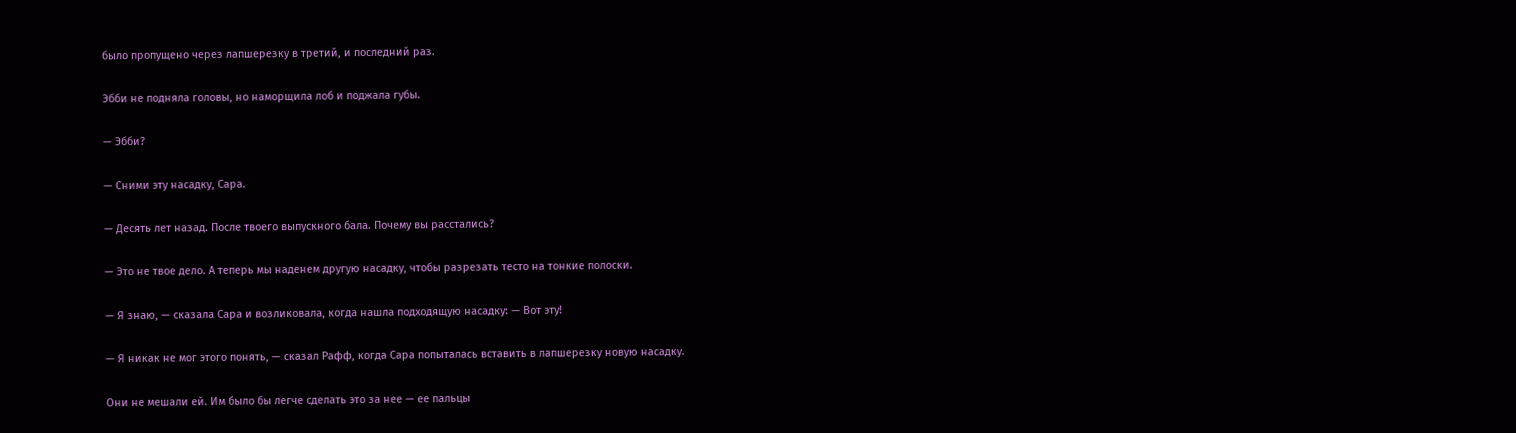было пропущено через лапшерезку в третий, и последний раз.

Эбби не подняла головы, но наморщила лоб и поджала губы.

— Эбби?

— Сними эту насадку, Сара.

— Десять лет назад. После твоего выпускного бала. Почему вы расстались?

— Это не твое дело. А теперь мы наденем другую насадку, чтобы разрезать тесто на тонкие полоски.

— Я знаю, — сказала Сара и возликовала, когда нашла подходящую насадку: — Вот эту!

— Я никак не мог этого понять, — сказал Рафф, когда Сара попыталась вставить в лапшерезку новую насадку.

Они не мешали ей. Им было бы легче сделать это за нее — ее пальцы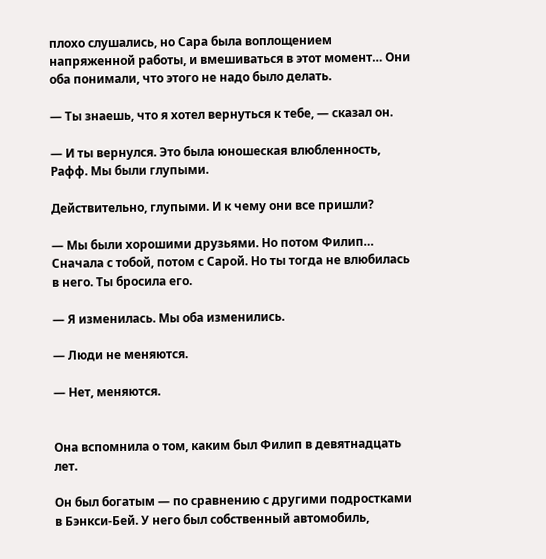плохо слушались, но Сара была воплощением напряженной работы, и вмешиваться в этот момент… Они оба понимали, что этого не надо было делать.

— Ты знаешь, что я хотел вернуться к тебе, — сказал он.

— И ты вернулся. Это была юношеская влюбленность, Рафф. Мы были глупыми.

Действительно, глупыми. И к чему они все пришли?

— Мы были хорошими друзьями. Но потом Филип… Сначала с тобой, потом с Сарой. Но ты тогда не влюбилась в него. Ты бросила его.

— Я изменилась. Мы оба изменились.

— Люди не меняются.

— Нет, меняются.


Она вспомнила о том, каким был Филип в девятнадцать лет.

Он был богатым — по сравнению с другими подростками в Бэнкси-Бей. У него был собственный автомобиль,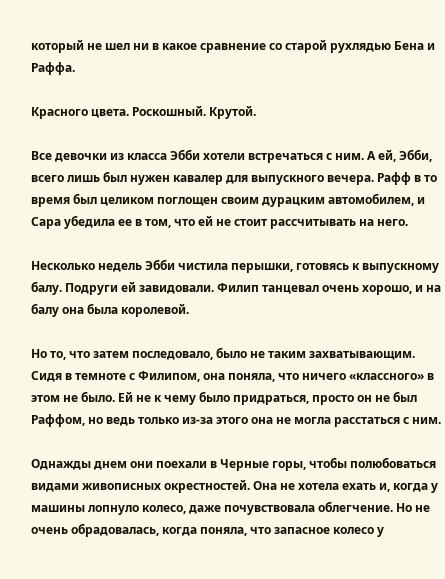который не шел ни в какое сравнение со старой рухлядью Бена и Раффа.

Красного цвета. Роскошный. Крутой.

Все девочки из класса Эбби хотели встречаться с ним. А ей, Эбби, всего лишь был нужен кавалер для выпускного вечера. Рафф в то время был целиком поглощен своим дурацким автомобилем, и Сара убедила ее в том, что ей не стоит рассчитывать на него.

Несколько недель Эбби чистила перышки, готовясь к выпускному балу. Подруги ей завидовали. Филип танцевал очень хорошо, и на балу она была королевой.

Но то, что затем последовало, было не таким захватывающим. Сидя в темноте с Филипом, она поняла, что ничего «классного» в этом не было. Ей не к чему было придраться, просто он не был Раффом, но ведь только из-за этого она не могла расстаться с ним.

Однажды днем они поехали в Черные горы, чтобы полюбоваться видами живописных окрестностей. Она не хотела ехать и, когда у машины лопнуло колесо, даже почувствовала облегчение. Но не очень обрадовалась, когда поняла, что запасное колесо у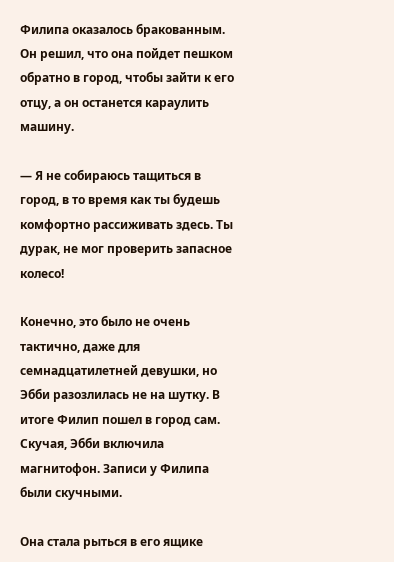Филипа оказалось бракованным. Он решил, что она пойдет пешком обратно в город, чтобы зайти к его отцу, а он останется караулить машину.

— Я не собираюсь тащиться в город, в то время как ты будешь комфортно рассиживать здесь. Ты дурак, не мог проверить запасное колесо!

Конечно, это было не очень тактично, даже для семнадцатилетней девушки, но Эбби разозлилась не на шутку. В итоге Филип пошел в город сам. Скучая, Эбби включила магнитофон. Записи у Филипа были скучными.

Она стала рыться в его ящике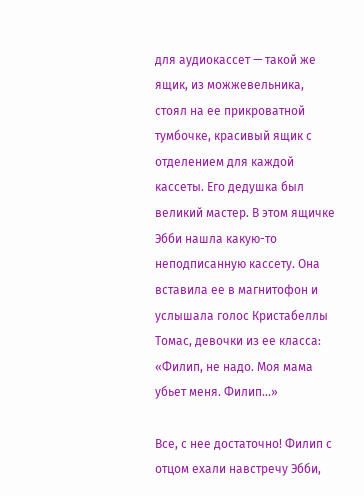для аудиокассет — такой же ящик, из можжевельника, стоял на ее прикроватной тумбочке, красивый ящик с отделением для каждой кассеты. Его дедушка был великий мастер. В этом ящичке Эбби нашла какую-то неподписанную кассету. Она вставила ее в магнитофон и услышала голос Кристабеллы Томас, девочки из ее класса: «Филип, не надо. Моя мама убьет меня. Филип…»

Все, с нее достаточно! Филип с отцом ехали навстречу Эбби,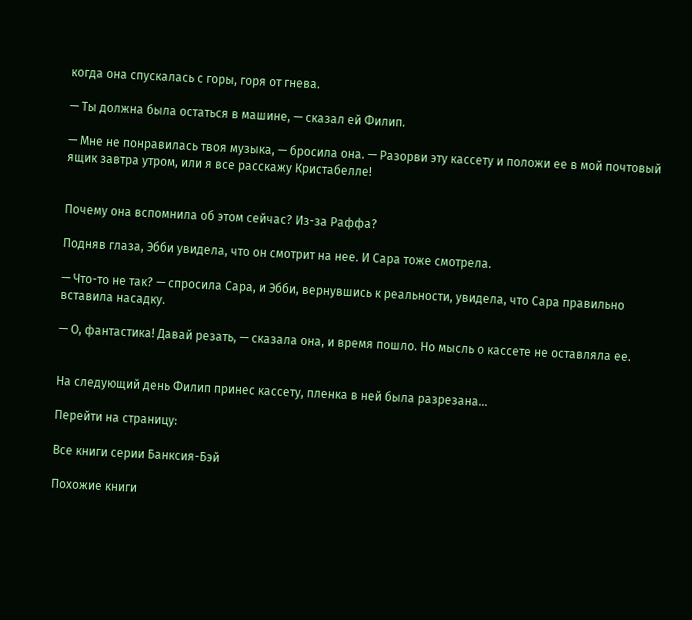когда она спускалась с горы, горя от гнева.

— Ты должна была остаться в машине, — сказал ей Филип.

— Мне не понравилась твоя музыка, — бросила она. — Разорви эту кассету и положи ее в мой почтовый ящик завтра утром, или я все расскажу Кристабелле!


Почему она вспомнила об этом сейчас? Из-за Раффа?

Подняв глаза, Эбби увидела, что он смотрит на нее. И Сара тоже смотрела.

— Что-то не так? — спросила Сара, и Эбби, вернувшись к реальности, увидела, что Сара правильно вставила насадку.

— О, фантастика! Давай резать, — сказала она, и время пошло. Но мысль о кассете не оставляла ее.


На следующий день Филип принес кассету, пленка в ней была разрезана…

Перейти на страницу:

Все книги серии Банксия-Бэй

Похожие книги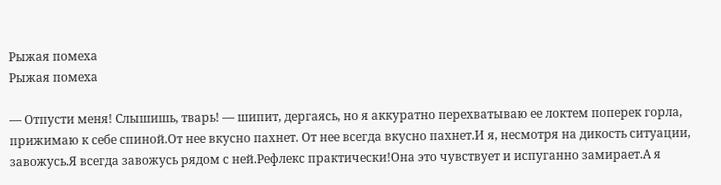Рыжая помеха
Рыжая помеха

— Отпусти меня! Слышишь, тварь! — шипит, дергаясь, но я аккуратно перехватываю ее локтем поперек горла, прижимаю к себе спиной.От нее вкусно пахнет. От нее всегда вкусно пахнет.И я, несмотря на дикость ситуации, завожусь.Я всегда завожусь рядом с ней.Рефлекс практически!Она это чувствует и испуганно замирает.А я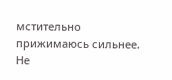мстительно прижимаюсь сильнее. Не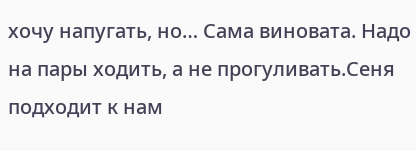хочу напугать, но… Сама виновата. Надо на пары ходить, а не прогуливать.Сеня подходит к нам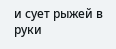и сует рыжей в руки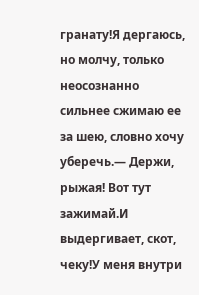гранату!Я дергаюсь, но молчу, только неосознанно сильнее сжимаю ее за шею, словно хочу уберечь.— Держи, рыжая! Вот тут зажимай.И выдергивает, скот, чеку!У меня внутри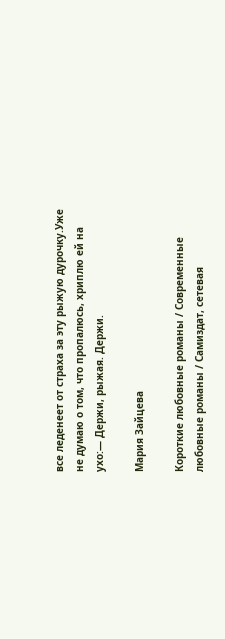все леденеет от страха за эту рыжую дурочку.Уже не думаю о том, что пропалюсь, хриплю ей на ухо:— Держи, рыжая. Держи.

Мария Зайцева

Короткие любовные романы / Современные любовные романы / Самиздат, сетевая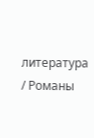литература / Романы